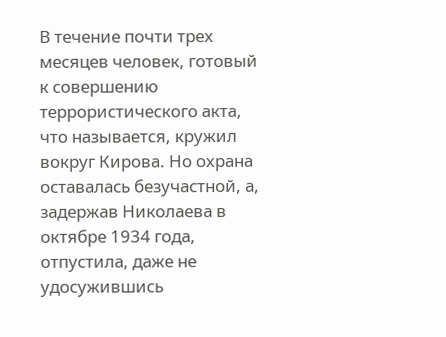В течение почти трех месяцев человек, готовый к совершению террористического акта, что называется, кружил вокруг Кирова. Но охрана оставалась безучастной, а, задержав Николаева в октябре 1934 года, отпустила, даже не удосужившись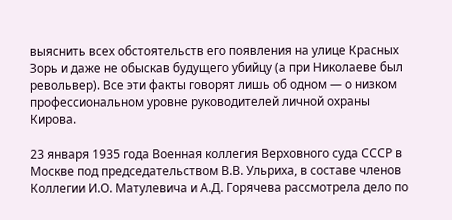выяснить всех обстоятельств его появления на улице Красных Зорь и даже не обыскав будущего убийцу (а при Николаеве был револьвер). Все эти факты говорят лишь об одном — о низком профессиональном уровне руководителей личной охраны Кирова.

23 января 1935 года Военная коллегия Верховного суда СССР в Москве под председательством В.В. Ульриха, в составе членов Коллегии И.О. Матулевича и А.Д. Горячева рассмотрела дело по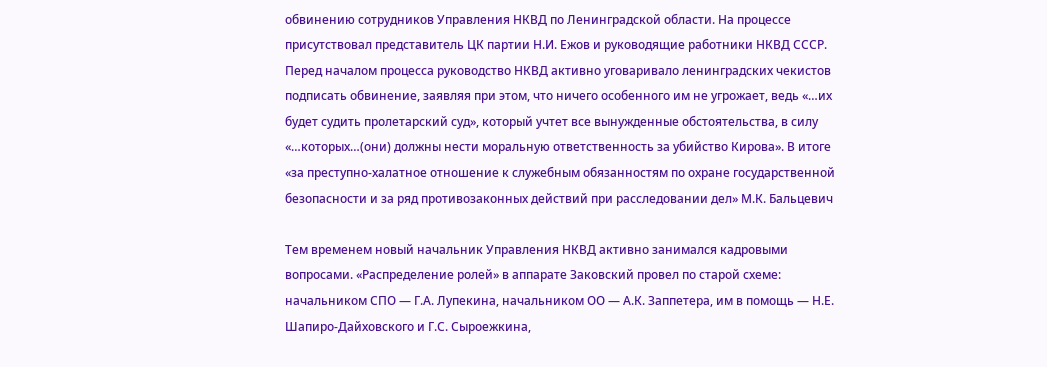обвинению сотрудников Управления НКВД по Ленинградской области. На процессе присутствовал представитель ЦК партии Н.И. Ежов и руководящие работники НКВД СССР. Перед началом процесса руководство НКВД активно уговаривало ленинградских чекистов подписать обвинение, заявляя при этом, что ничего особенного им не угрожает, ведь «…их будет судить пролетарский суд», который учтет все вынужденные обстоятельства, в силу «…которых…(они) должны нести моральную ответственность за убийство Кирова». В итоге «за преступно-халатное отношение к служебным обязанностям по охране государственной безопасности и за ряд противозаконных действий при расследовании дел» М.К. Бальцевич

Тем временем новый начальник Управления НКВД активно занимался кадровыми вопросами. «Распределение ролей» в аппарате Заковский провел по старой схеме: начальником СПО — Г.А. Лупекина, начальником ОО — А.К. Заппетера, им в помощь — Н.Е. Шапиро-Дайховского и Г.С. Сыроежкина,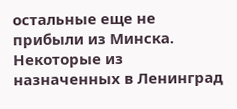остальные еще не прибыли из Минска. Некоторые из назначенных в Ленинград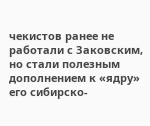чекистов ранее не работали с Заковским, но стали полезным дополнением к «ядру» его сибирско-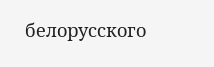белорусского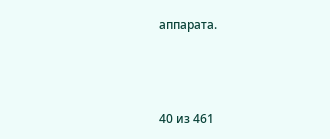аппарата.



40 из 461